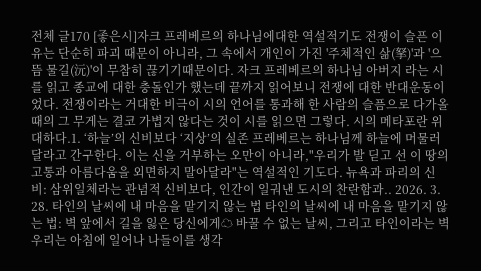전체 글170 [좋은시]자크 프레베르의 하나님에대한 역설적기도 전쟁이 슬픈 이유는 단순히 파괴 때문이 아니라, 그 속에서 개인이 가진 '주체적인 삶(拏)'과 '으뜸 물길(沅)'이 무참히 끊기기때문이다. 자크 프레베르의 하나님 아버지 라는 시를 읽고 종교에 대한 충돌인가 했는데 끝까지 읽어보니 전쟁에 대한 반대운동이었다. 전쟁이라는 거대한 비극이 시의 언어를 통과해 한 사람의 슬픔으로 다가올 때의 그 무게는 결코 가볍지 않다는 것이 시를 읽으면 그렇다. 시의 메타포란 위대하다.1. ‘하늘’의 신비보다 ‘지상’의 실존 프레베르는 하나님께 하늘에 머물러 달라고 간구한다. 이는 신을 거부하는 오만이 아니라,"우리가 발 딛고 선 이 땅의 고통과 아름다움을 외면하지 말아달라"는 역설적인 기도다. 뉴욕과 파리의 신비: 삼위일체라는 관념적 신비보다, 인간이 일궈낸 도시의 찬란함과.. 2026. 3. 28. 타인의 날씨에 내 마음을 맡기지 않는 법 타인의 날씨에 내 마음을 맡기지 않는 법: 벽 앞에서 길을 잃은 당신에게☁ 바꿀 수 없는 날씨, 그리고 타인이라는 벽우리는 아침에 일어나 나들이를 생각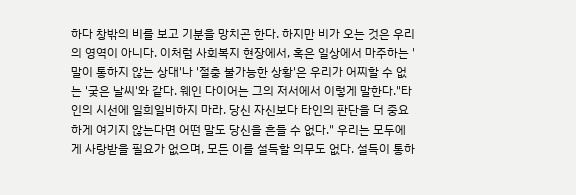하다 창밖의 비를 보고 기분을 망치곤 한다. 하지만 비가 오는 것은 우리의 영역이 아니다. 이처럼 사회복지 현장에서, 혹은 일상에서 마주하는 '말이 통하지 않는 상대'나 '절충 불가능한 상황'은 우리가 어찌할 수 없는 '궂은 날씨'와 같다. 웨인 다이어는 그의 저서에서 이렇게 말한다."타인의 시선에 일희일비하지 마라. 당신 자신보다 타인의 판단을 더 중요하게 여기지 않는다면 어떤 말도 당신을 흔들 수 없다." 우리는 모두에게 사랑받을 필요가 없으며, 모든 이를 설득할 의무도 없다. 설득이 통하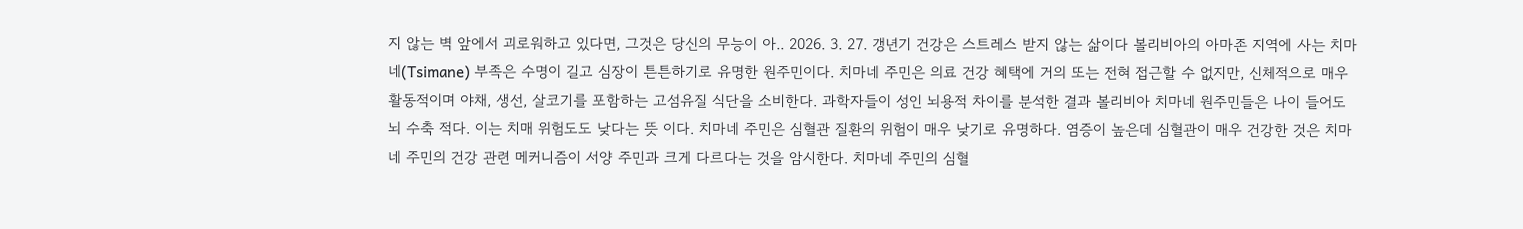지 않는 벽 앞에서 괴로워하고 있다면, 그것은 당신의 무능이 아.. 2026. 3. 27. 갱년기 건강은 스트레스 받지 않는 삶이다 볼리비아의 아마존 지역에 사는 치마네(Tsimane) 부족은 수명이 길고 심장이 튼튼하기로 유명한 원주민이다. 치마네 주민은 의료 건강 혜택에 거의 또는 전혀 접근할 수 없지만, 신체적으로 매우 활동적이며 야채, 생선, 살코기를 포함하는 고섬유질 식단을 소비한다. 과학자들이 성인 뇌용적 차이를 분석한 결과 볼리비아 치마네 원주민들은 나이 들어도 뇌 수축 적다. 이는 치매 위험도도 낮다는 뜻 이다. 치마네 주민은 심혈관 질환의 위험이 매우 낮기로 유명하다. 염증이 높은데 심혈관이 매우 건강한 것은 치마네 주민의 건강 관련 메커니즘이 서양 주민과 크게 다르다는 것을 암시한다. 치마네 주민의 심혈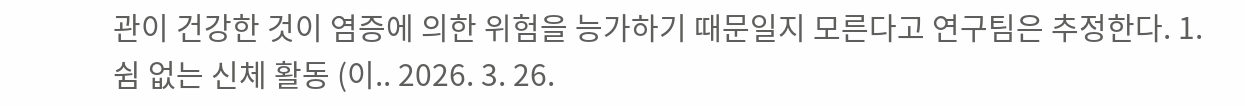관이 건강한 것이 염증에 의한 위험을 능가하기 때문일지 모른다고 연구팀은 추정한다. 1. 쉼 없는 신체 활동 (이.. 2026. 3. 26.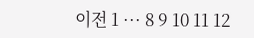이전 1 ··· 8 9 10 11 12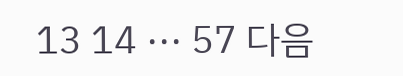13 14 ··· 57 다음